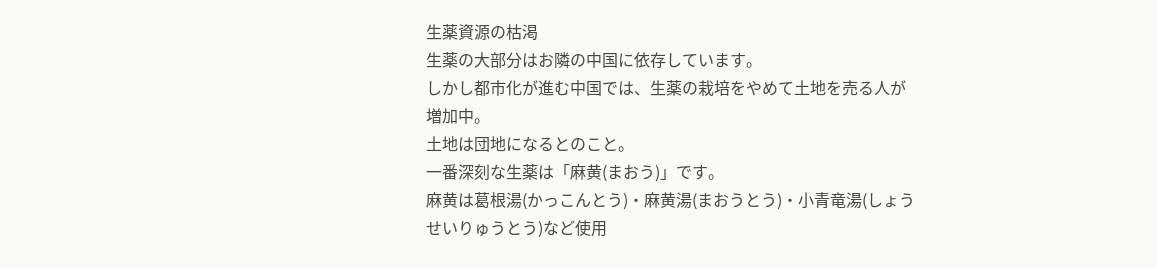生薬資源の枯渇
生薬の大部分はお隣の中国に依存しています。
しかし都市化が進む中国では、生薬の栽培をやめて土地を売る人が増加中。
土地は団地になるとのこと。
一番深刻な生薬は「麻黄(まおう)」です。
麻黄は葛根湯(かっこんとう)・麻黄湯(まおうとう)・小青竜湯(しょうせいりゅうとう)など使用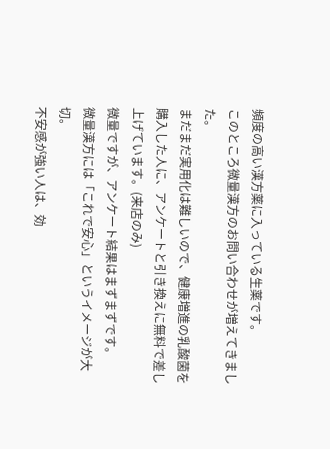頻度の高い漢方薬に入っている生薬です。
このところ微量漢方のお問い合わせが増えてきました。
まだまだ実用化は難しいので、健康増進の乳酸菌を購入した人に、アンケートと引き換えに無料で差し上げています。(来店のみ)
微量ですが、アンケート結果はまずまずです。
微量漢方には「これで安心」というイメージが大切。
不安感が強い人は、効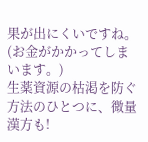果が出にくいですね。(お金がかかってしまいます。)
生薬資源の枯渇を防ぐ方法のひとつに、微量漢方も!